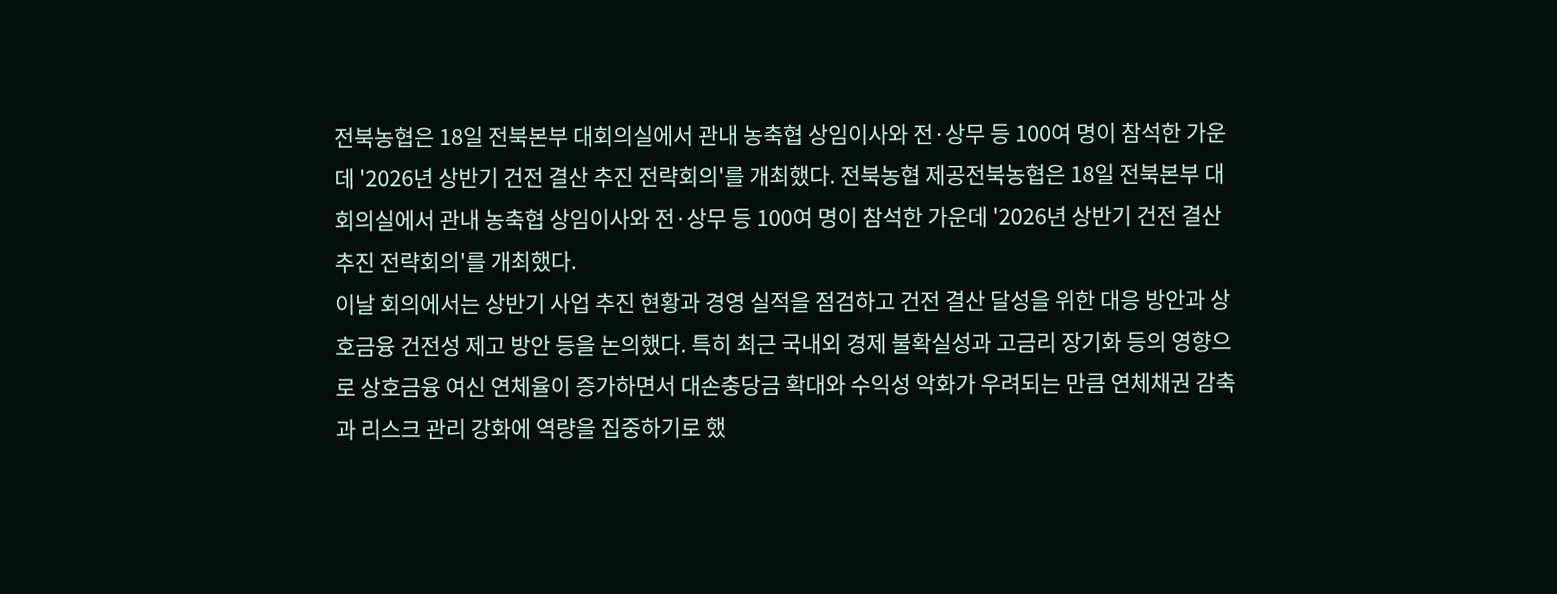전북농협은 18일 전북본부 대회의실에서 관내 농축협 상임이사와 전·상무 등 100여 명이 참석한 가운데 '2026년 상반기 건전 결산 추진 전략회의'를 개최했다. 전북농협 제공전북농협은 18일 전북본부 대회의실에서 관내 농축협 상임이사와 전·상무 등 100여 명이 참석한 가운데 '2026년 상반기 건전 결산 추진 전략회의'를 개최했다.
이날 회의에서는 상반기 사업 추진 현황과 경영 실적을 점검하고 건전 결산 달성을 위한 대응 방안과 상호금융 건전성 제고 방안 등을 논의했다. 특히 최근 국내외 경제 불확실성과 고금리 장기화 등의 영향으로 상호금융 여신 연체율이 증가하면서 대손충당금 확대와 수익성 악화가 우려되는 만큼 연체채권 감축과 리스크 관리 강화에 역량을 집중하기로 했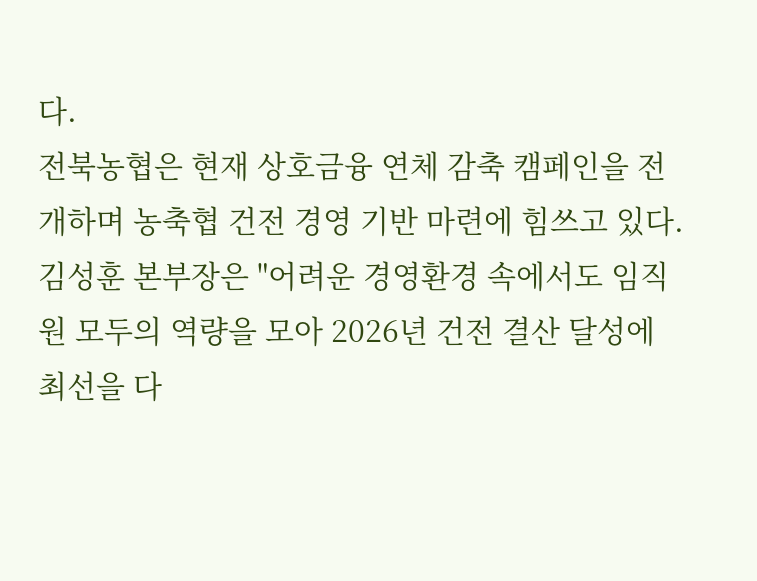다.
전북농협은 현재 상호금융 연체 감축 캠페인을 전개하며 농축협 건전 경영 기반 마련에 힘쓰고 있다. 김성훈 본부장은 "어려운 경영환경 속에서도 임직원 모두의 역량을 모아 2026년 건전 결산 달성에 최선을 다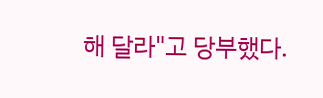해 달라"고 당부했다.